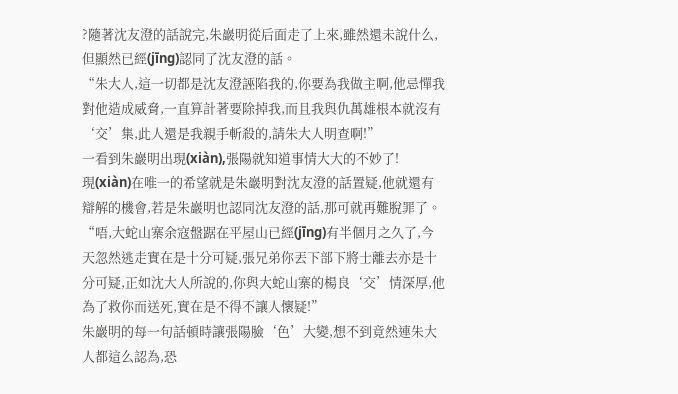?隨著沈友澄的話說完,朱巖明從后面走了上來,雖然還未說什么,但顯然已經(jīng)認同了沈友澄的話。
“朱大人,這一切都是沈友澄誣陷我的,你要為我做主啊,他忌憚我對他造成威脅,一直算計著要除掉我,而且我與仇萬雄根本就沒有‘交’集,此人還是我親手斬殺的,請朱大人明查啊!”
一看到朱巖明出現(xiàn),張陽就知道事情大大的不妙了!
現(xiàn)在唯一的希望就是朱巖明對沈友澄的話置疑,他就還有辯解的機會,若是朱巖明也認同沈友澄的話,那可就再難脫罪了。
“唔,大蛇山寨余寇盤踞在平屋山已經(jīng)有半個月之久了,今天忽然逃走實在是十分可疑,張兄弟你丟下部下將士離去亦是十分可疑,正如沈大人所說的,你與大蛇山寨的楊良‘交’情深厚,他為了救你而送死,實在是不得不讓人懷疑!”
朱巖明的每一句話頓時讓張陽臉‘色’大變,想不到竟然連朱大人都這么認為,恐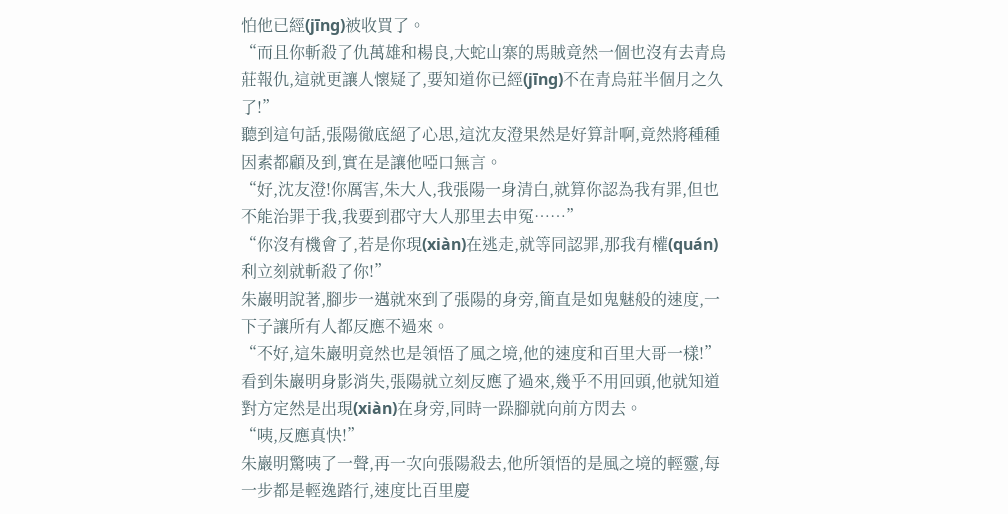怕他已經(jīng)被收買了。
“而且你斬殺了仇萬雄和楊良,大蛇山寨的馬賊竟然一個也沒有去青烏莊報仇,這就更讓人懷疑了,要知道你已經(jīng)不在青烏莊半個月之久了!”
聽到這句話,張陽徹底絕了心思,這沈友澄果然是好算計啊,竟然將種種因素都顧及到,實在是讓他啞口無言。
“好,沈友澄!你厲害,朱大人,我張陽一身清白,就算你認為我有罪,但也不能治罪于我,我要到郡守大人那里去申冤……”
“你沒有機會了,若是你現(xiàn)在逃走,就等同認罪,那我有權(quán)利立刻就斬殺了你!”
朱巖明說著,腳步一邁就來到了張陽的身旁,簡直是如鬼魅般的速度,一下子讓所有人都反應不過來。
“不好,這朱巖明竟然也是領悟了風之境,他的速度和百里大哥一樣!”
看到朱巖明身影消失,張陽就立刻反應了過來,幾乎不用回頭,他就知道對方定然是出現(xiàn)在身旁,同時一跺腳就向前方閃去。
“咦,反應真快!”
朱巖明驚咦了一聲,再一次向張陽殺去,他所領悟的是風之境的輕靈,每一步都是輕逸踏行,速度比百里慶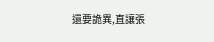還要詭異,直讓張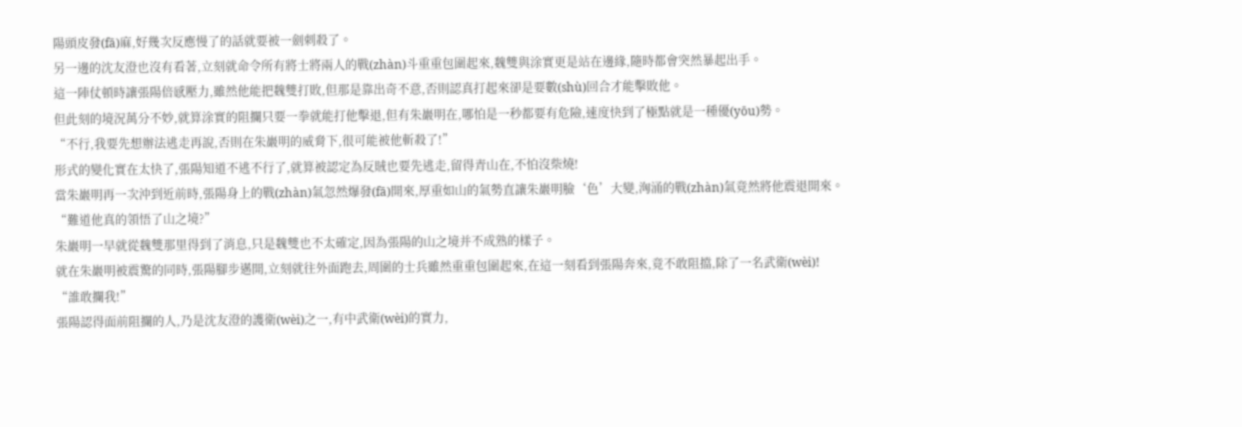陽頭皮發(fā)麻,好幾次反應慢了的話就要被一劍刺殺了。
另一邊的沈友澄也沒有看著,立刻就命令所有將士將兩人的戰(zhàn)斗重重包圍起來,魏雙與涂實更是站在邊緣,隨時都會突然暴起出手。
這一陣仗頓時讓張陽倍感壓力,雖然他能把魏雙打敗,但那是靠出奇不意,否則認真打起來卻是要數(shù)回合才能擊敗他。
但此刻的境況萬分不妙,就算涂實的阻攔只要一拳就能打他擊退,但有朱巖明在,哪怕是一秒都要有危險,速度快到了極點就是一種優(yōu)勢。
“不行,我要先想辦法逃走再說,否則在朱巖明的威脅下,很可能被他斬殺了!”
形式的變化實在太快了,張陽知道不逃不行了,就算被認定為反賊也要先逃走,留得青山在,不怕沒柴燒!
當朱巖明再一次沖到近前時,張陽身上的戰(zhàn)氣忽然爆發(fā)開來,厚重如山的氣勢直讓朱巖明臉‘色’大變,洶涌的戰(zhàn)氣竟然將他震退開來。
“難道他真的領悟了山之境?”
朱巖明一早就從魏雙那里得到了消息,只是魏雙也不太確定,因為張陽的山之境并不成熟的樣子。
就在朱巖明被震驚的同時,張陽腳步邁開,立刻就往外面跑去,周圍的士兵雖然重重包圍起來,在這一刻看到張陽奔來,竟不敢阻擋,除了一名武衛(wèi)!
“誰敢攔我!”
張陽認得面前阻攔的人,乃是沈友澄的護衛(wèi)之一,有中武衛(wèi)的實力,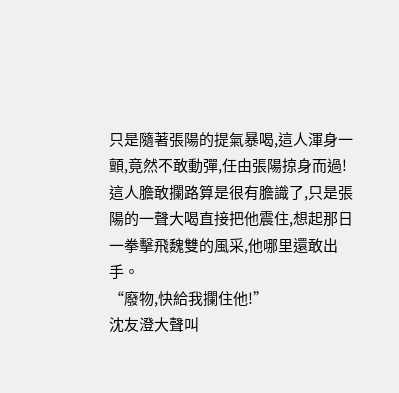只是隨著張陽的提氣暴喝,這人渾身一顫,竟然不敢動彈,任由張陽掠身而過!
這人膽敢攔路算是很有膽識了,只是張陽的一聲大喝直接把他震住,想起那日一拳擊飛魏雙的風采,他哪里還敢出手。
“廢物,快給我攔住他!”
沈友澄大聲叫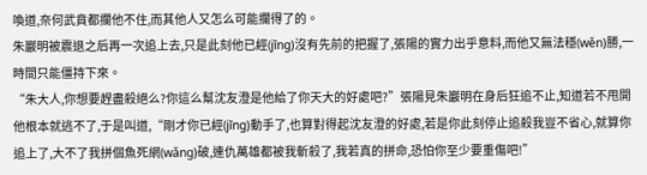喚道,奈何武賁都攔他不住,而其他人又怎么可能攔得了的。
朱巖明被震退之后再一次追上去,只是此刻他已經(jīng)沒有先前的把握了,張陽的實力出乎意料,而他又無法穩(wěn)勝,一時間只能僵持下來。
“朱大人,你想要趕盡殺絕么?你這么幫沈友澄是他給了你天大的好處吧?”張陽見朱巖明在身后狂追不止,知道若不甩開他根本就逃不了,于是叫道,“剛才你已經(jīng)動手了,也算對得起沈友澄的好處,若是你此刻停止追殺我豈不省心,就算你追上了,大不了我拼個魚死網(wǎng)破,連仇萬雄都被我斬殺了,我若真的拼命,恐怕你至少要重傷吧!”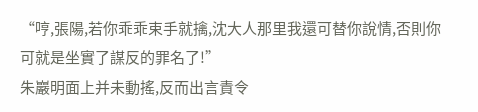“哼,張陽,若你乖乖束手就擒,沈大人那里我還可替你說情,否則你可就是坐實了謀反的罪名了!”
朱巖明面上并未動搖,反而出言責令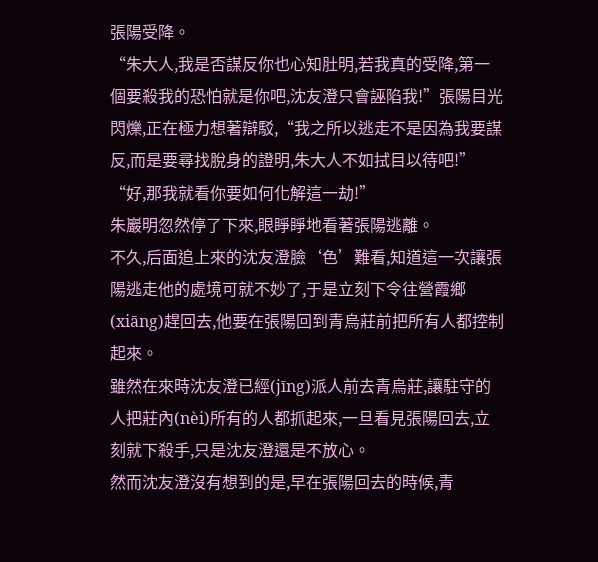張陽受降。
“朱大人,我是否謀反你也心知肚明,若我真的受降,第一個要殺我的恐怕就是你吧,沈友澄只會誣陷我!”張陽目光閃爍,正在極力想著辯駁,“我之所以逃走不是因為我要謀反,而是要尋找脫身的證明,朱大人不如拭目以待吧!”
“好,那我就看你要如何化解這一劫!”
朱巖明忽然停了下來,眼睜睜地看著張陽逃離。
不久,后面追上來的沈友澄臉‘色’難看,知道這一次讓張陽逃走他的處境可就不妙了,于是立刻下令往營霞鄉(xiāng)趕回去,他要在張陽回到青烏莊前把所有人都控制起來。
雖然在來時沈友澄已經(jīng)派人前去青烏莊,讓駐守的人把莊內(nèi)所有的人都抓起來,一旦看見張陽回去,立刻就下殺手,只是沈友澄還是不放心。
然而沈友澄沒有想到的是,早在張陽回去的時候,青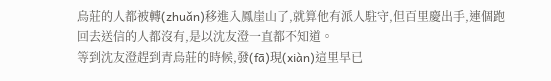烏莊的人都被轉(zhuǎn)移進入鳳崖山了,就算他有派人駐守,但百里慶出手,連個跑回去送信的人都沒有,是以沈友澄一直都不知道。
等到沈友澄趕到青烏莊的時候,發(fā)現(xiàn)這里早已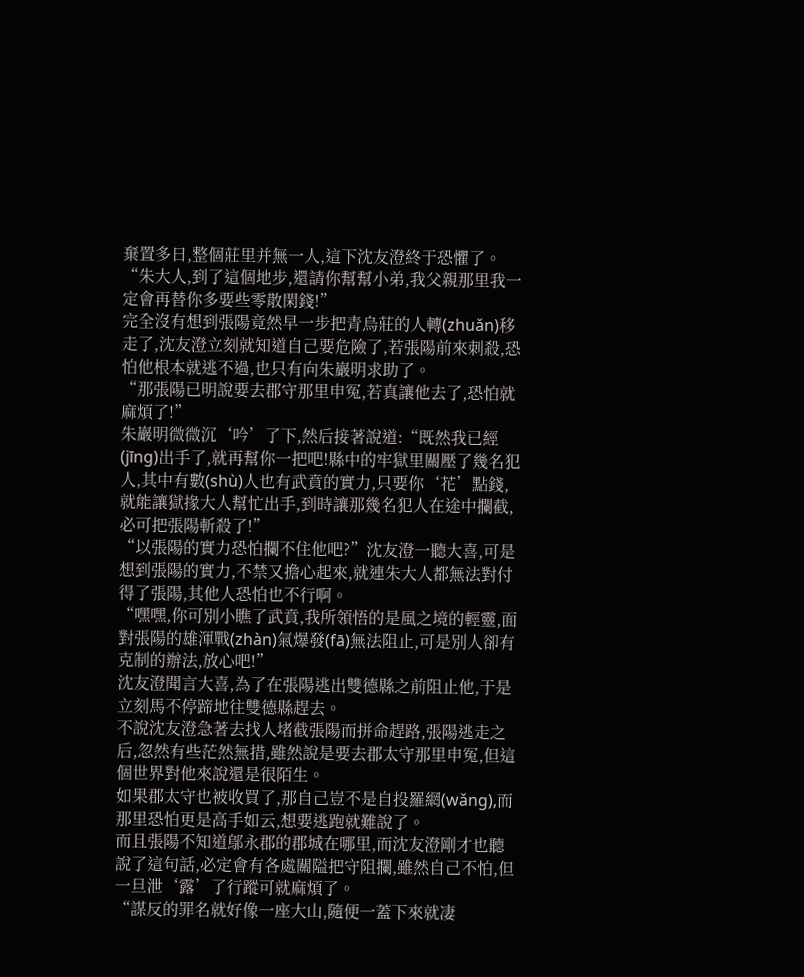棄置多日,整個莊里并無一人,這下沈友澄終于恐懼了。
“朱大人,到了這個地步,還請你幫幫小弟,我父親那里我一定會再替你多要些零散閑錢!”
完全沒有想到張陽竟然早一步把青烏莊的人轉(zhuǎn)移走了,沈友澄立刻就知道自己要危險了,若張陽前來刺殺,恐怕他根本就逃不過,也只有向朱巖明求助了。
“那張陽已明說要去郡守那里申冤,若真讓他去了,恐怕就麻煩了!”
朱巖明微微沉‘吟’了下,然后接著說道:“既然我已經(jīng)出手了,就再幫你一把吧!縣中的牢獄里關壓了幾名犯人,其中有數(shù)人也有武賁的實力,只要你‘花’點錢,就能讓獄掾大人幫忙出手,到時讓那幾名犯人在途中攔截,必可把張陽斬殺了!”
“以張陽的實力恐怕攔不住他吧?”沈友澄一聽大喜,可是想到張陽的實力,不禁又擔心起來,就連朱大人都無法對付得了張陽,其他人恐怕也不行啊。
“嘿嘿,你可別小瞧了武賁,我所領悟的是風之境的輕靈,面對張陽的雄渾戰(zhàn)氣爆發(fā)無法阻止,可是別人卻有克制的辦法,放心吧!”
沈友澄聞言大喜,為了在張陽逃出雙德縣之前阻止他,于是立刻馬不停蹄地往雙德縣趕去。
不說沈友澄急著去找人堵截張陽而拼命趕路,張陽逃走之后,忽然有些茫然無措,雖然說是要去郡太守那里申冤,但這個世界對他來說還是很陌生。
如果郡太守也被收買了,那自己豈不是自投羅網(wǎng),而那里恐怕更是高手如云,想要逃跑就難說了。
而且張陽不知道鄔永郡的郡城在哪里,而沈友澄剛才也聽說了這句話,必定會有各處關隘把守阻攔,雖然自己不怕,但一旦泄‘露’了行蹤可就麻煩了。
“謀反的罪名就好像一座大山,隨便一蓋下來就凄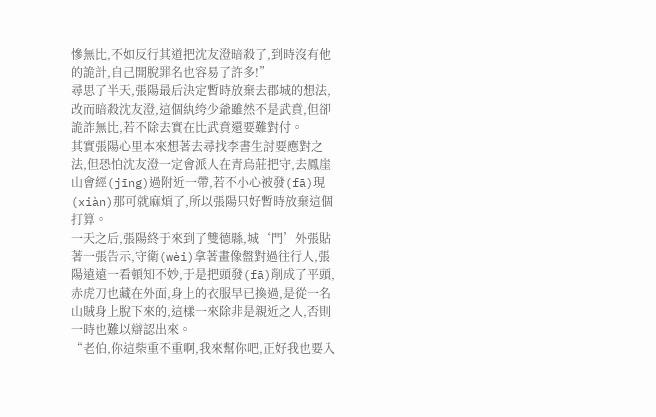慘無比,不如反行其道把沈友澄暗殺了,到時沒有他的詭計,自己開脫罪名也容易了許多!”
尋思了半天,張陽最后決定暫時放棄去郡城的想法,改而暗殺沈友澄,這個紈绔少爺雖然不是武賁,但卻詭詐無比,若不除去實在比武賁還要難對付。
其實張陽心里本來想著去尋找李書生討要應對之法,但恐怕沈友澄一定會派人在青烏莊把守,去鳳崖山會經(jīng)過附近一帶,若不小心被發(fā)現(xiàn)那可就麻煩了,所以張陽只好暫時放棄這個打算。
一天之后,張陽終于來到了雙德縣,城‘門’外張貼著一張告示,守衛(wèi)拿著畫像盤對過往行人,張陽遠遠一看頓知不妙,于是把頭發(fā)削成了平頭,赤虎刀也藏在外面,身上的衣服早已換過,是從一名山賊身上脫下來的,這樣一來除非是親近之人,否則一時也難以辯認出來。
“老伯,你這柴重不重啊,我來幫你吧,正好我也要入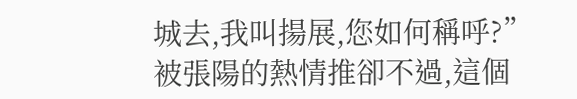城去,我叫揚展,您如何稱呼?”
被張陽的熱情推卻不過,這個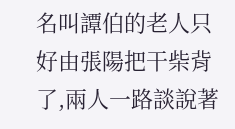名叫譚伯的老人只好由張陽把干柴背了,兩人一路談說著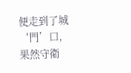便走到了城‘門’口,果然守衛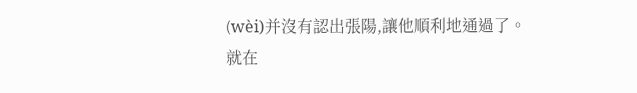(wèi)并沒有認出張陽,讓他順利地通過了。
就在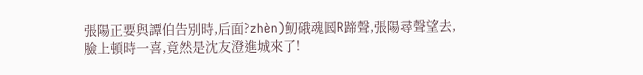張陽正要與譚伯告別時,后面?zhèn)鱽硪魂囻R蹄聲,張陽尋聲望去,臉上頓時一喜,竟然是沈友澄進城來了!